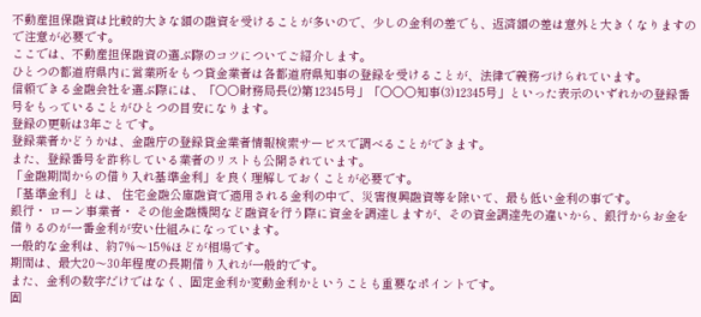不動産担保融資は比較的大きな額の融資を受けることが多いので、少しの金利の差でも、返済額の差は意外と大きくなりますので注意が必要です。
ここでは、不動産担保融資の選ぶ際のコツについてご紹介します。
ひとつの都道府県内に営業所をもつ貸金業者は各都道府県知事の登録を受けることが、法律で義務づけられています。
信頼できる金融会社を選ぶ際には、「○○財務局長(2)第12345号」「○○○知事(3)12345号」といった表示のいずれかの登録番号をもっていることがひとつの目安になります。
登録の更新は3年ごとです。
登録業者かどうかは、金融庁の登録貸金業者情報検索サービスで調べることができます。
また、登録番号を詐称している業者のリストも公開されています。
「金融期間からの借り入れ基準金利」を良く理解しておくことが必要です。
「基準金利」とは、 住宅金融公庫融資で適用される金利の中で、災害復興融資等を除いて、最も低い金利の事です。
銀行・ ローン事業者・ その他金融機関など融資を行う際に資金を調達しますが、その資金調達先の違いから、銀行からお金を借りるのが一番金利が安い仕組みになっています。
一般的な金利は、約7%〜15%ほどが相場です。
期間は、最大20〜30年程度の長期借り入れが一般的です。
また、金利の数字だけではなく、固定金利か変動金利かということも重要なポイントです。
固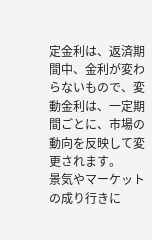定金利は、返済期間中、金利が変わらないもので、変動金利は、一定期間ごとに、市場の動向を反映して変更されます。
景気やマーケットの成り行きに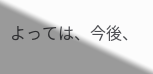よっては、今後、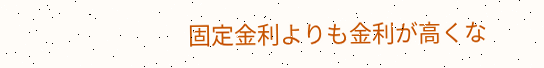固定金利よりも金利が高くな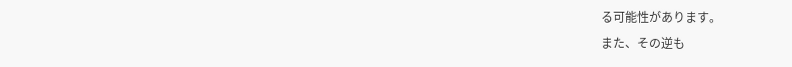る可能性があります。
また、その逆も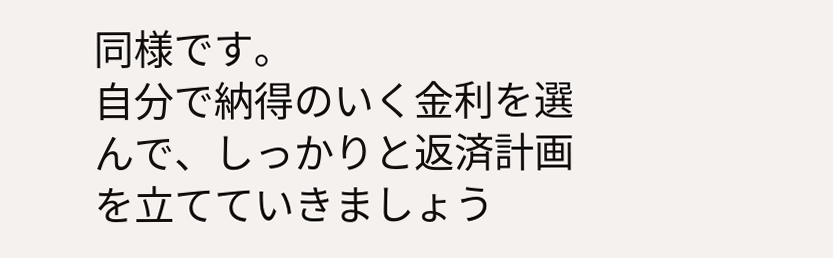同様です。
自分で納得のいく金利を選んで、しっかりと返済計画を立てていきましょう